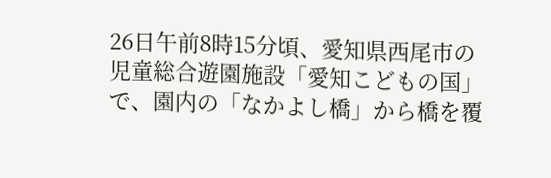26日午前8時15分頃、愛知県西尾市の児童総合遊園施設「愛知こどもの国」で、園内の「なかよし橋」から橋を覆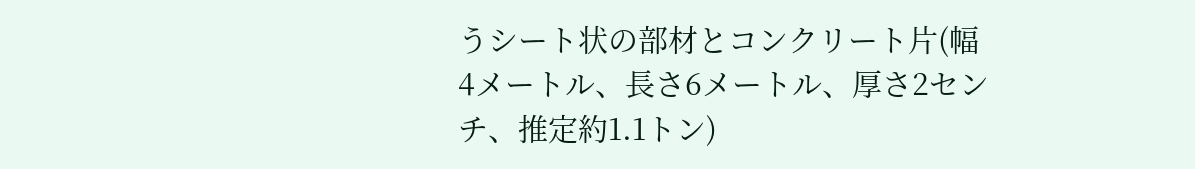うシート状の部材とコンクリート片(幅4メートル、長さ6メートル、厚さ2センチ、推定約1.1トン)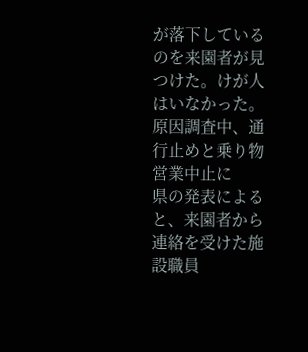が落下しているのを来園者が見つけた。けが人はいなかった。
原因調査中、通行止めと乗り物営業中止に
県の発表によると、来園者から連絡を受けた施設職員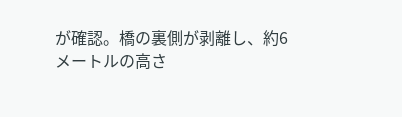が確認。橋の裏側が剥離し、約6メートルの高さ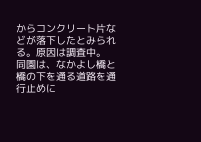からコンクリート片などが落下したとみられる。原因は調査中。
同園は、なかよし橋と橋の下を通る道路を通行止めに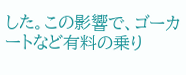した。この影響で、ゴーカートなど有料の乗り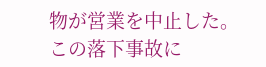物が営業を中止した。この落下事故に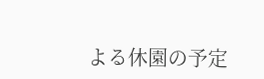よる休園の予定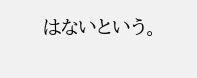はないという。